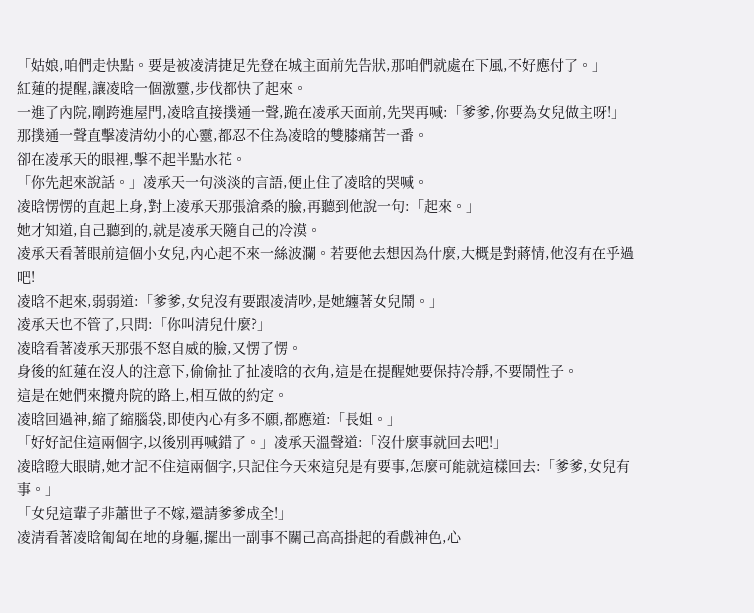「姑娘,咱們走快點。要是被凌清捷足先登在城主面前先告狀,那咱們就處在下風,不好應付了。」
紅蓮的提醒,讓凌晗一個激靈,步伐都快了起來。
一進了內院,剛跨進屋門,凌晗直接撲通一聲,跪在凌承天面前,先哭再喊:「爹爹,你要為女兒做主呀!」
那撲通一聲直擊凌清幼小的心靈,都忍不住為凌晗的雙膝痛苦一番。
卻在凌承天的眼裡,擊不起半點水花。
「你先起來說話。」凌承天一句淡淡的言語,便止住了凌晗的哭喊。
凌晗愣愣的直起上身,對上凌承天那張滄桑的臉,再聽到他說一句:「起來。」
她才知道,自己聽到的,就是凌承天隨自己的冷漠。
凌承天看著眼前這個小女兒,內心起不來一絲波瀾。若要他去想因為什麼,大概是對蔣情,他沒有在乎過吧!
凌晗不起來,弱弱道:「爹爹,女兒沒有要跟凌清吵,是她纏著女兒鬧。」
凌承天也不管了,只問:「你叫清兒什麼?」
凌晗看著凌承天那張不怒自威的臉,又愣了愣。
身後的紅蓮在沒人的注意下,偷偷扯了扯凌晗的衣角,這是在提醒她要保持冷靜,不要鬧性子。
這是在她們來攬舟院的路上,相互做的約定。
凌晗回過神,縮了縮腦袋,即使內心有多不願,都應道:「長姐。」
「好好記住這兩個字,以後別再喊錯了。」凌承天溫聲道:「沒什麼事就回去吧!」
凌晗瞪大眼睛,她才記不住這兩個字,只記住今天來這兒是有要事,怎麼可能就這樣回去:「爹爹,女兒有事。」
「女兒這輩子非蕭世子不嫁,還請爹爹成全!」
凌清看著凌晗匍匐在地的身軀,擺出一副事不關己高高掛起的看戲神色,心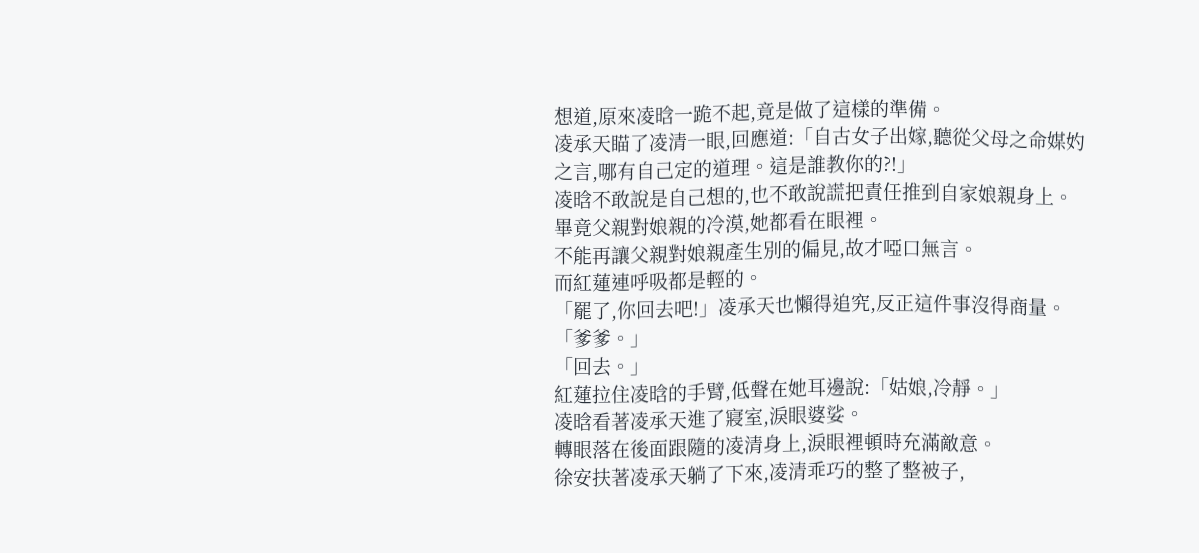想道,原來凌晗一跪不起,竟是做了這樣的準備。
凌承天瞄了凌清一眼,回應道:「自古女子出嫁,聽從父母之命媒妁之言,哪有自己定的道理。這是誰教你的?!」
凌晗不敢說是自己想的,也不敢說謊把責任推到自家娘親身上。畢竟父親對娘親的冷漠,她都看在眼裡。
不能再讓父親對娘親產生別的偏見,故才啞口無言。
而紅蓮連呼吸都是輕的。
「罷了,你回去吧!」凌承天也懶得追究,反正這件事沒得商量。
「爹爹。」
「回去。」
紅蓮拉住凌晗的手臂,低聲在她耳邊說:「姑娘,冷靜。」
凌晗看著凌承天進了寢室,淚眼婆娑。
轉眼落在後面跟隨的凌清身上,淚眼裡頓時充滿敵意。
徐安扶著凌承天躺了下來,凌清乖巧的整了整被子,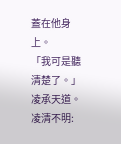蓋在他身上。
「我可是聽清楚了。」凌承天道。
凌清不明: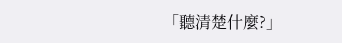「聽清楚什麼?」